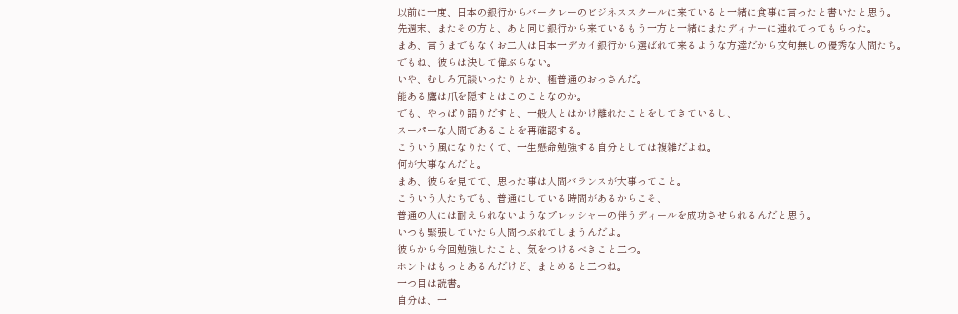以前に一度、日本の銀行からバークレーのビジネススクールに来ていると一緒に食事に言ったと書いたと思う。
先週末、またその方と、あと同じ銀行から来ているもう一方と一緒にまたディナーに連れてってもらった。
まあ、言うまでもなくお二人は日本一デカイ銀行から選ばれて来るような方達だから文句無しの優秀な人間たち。
でもね、彼らは決して偉ぶらない。
いや、むしろ冗談いったりとか、極普通のおっさんだ。
能ある鷹は爪を隠すとはこのことなのか。
でも、やっぱり語りだすと、一般人とはかけ離れたことをしてきているし、
スーパーな人間であることを再確認する。
こういう風になりたくて、一生懸命勉強する自分としては複雑だよね。
何が大事なんだと。
まあ、彼らを見てて、思った事は人間バランスが大事ってこと。
こういう人たちでも、普通にしている時間があるからこそ、
普通の人には耐えられないようなプレッシャーの伴うディールを成功させられるんだと思う。
いつも緊張していたら人間つぶれてしまうんだよ。
彼らから今回勉強したこと、気をつけるべきこと二つ。
ホントはもっとあるんだけど、まとめると二つね。
一つ目は読書。
自分は、一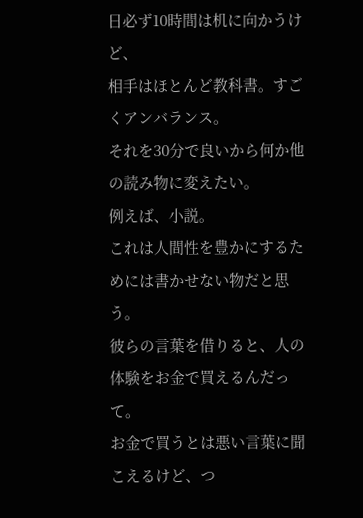日必ず10時間は机に向かうけど、
相手はほとんど教科書。すごくアンバランス。
それを30分で良いから何か他の読み物に変えたい。
例えば、小説。
これは人間性を豊かにするためには書かせない物だと思う。
彼らの言葉を借りると、人の体験をお金で買えるんだって。
お金で買うとは悪い言葉に聞こえるけど、つ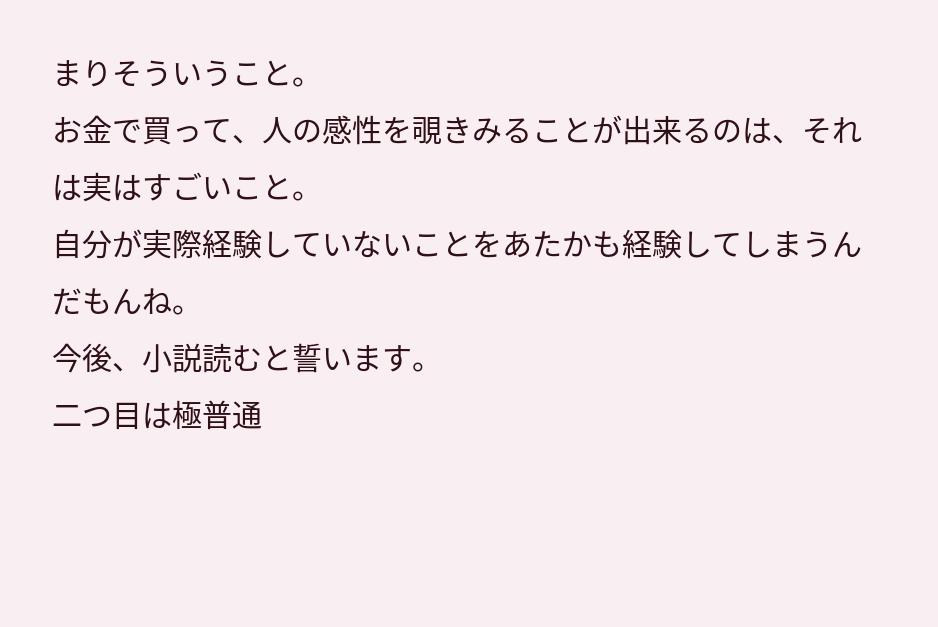まりそういうこと。
お金で買って、人の感性を覗きみることが出来るのは、それは実はすごいこと。
自分が実際経験していないことをあたかも経験してしまうんだもんね。
今後、小説読むと誓います。
二つ目は極普通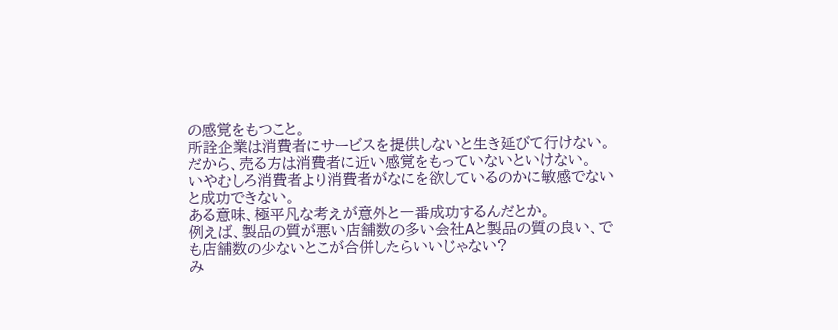の感覚をもつこと。
所詮企業は消費者にサービスを提供しないと生き延びて行けない。
だから、売る方は消費者に近い感覚をもっていないといけない。
いやむしろ消費者より消費者がなにを欲しているのかに敏感でないと成功できない。
ある意味、極平凡な考えが意外と一番成功するんだとか。
例えば、製品の質が悪い店舗数の多い会社Aと製品の質の良い、でも店舗数の少ないとこが合併したらいいじゃない?
み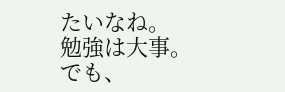たいなね。
勉強は大事。
でも、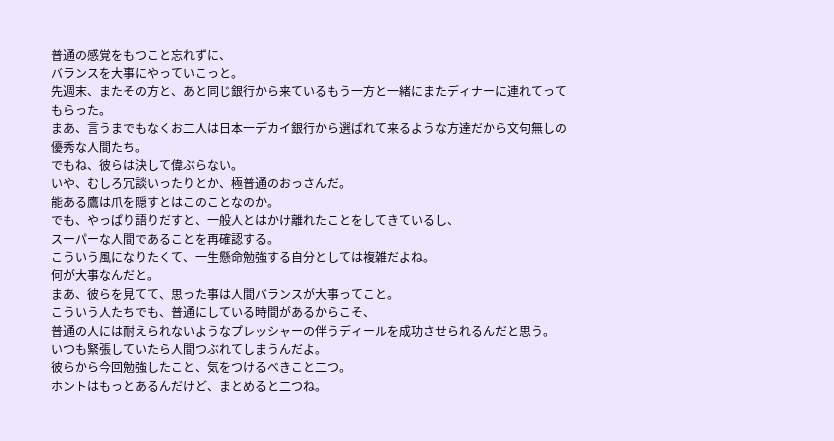普通の感覚をもつこと忘れずに、
バランスを大事にやっていこっと。
先週末、またその方と、あと同じ銀行から来ているもう一方と一緒にまたディナーに連れてってもらった。
まあ、言うまでもなくお二人は日本一デカイ銀行から選ばれて来るような方達だから文句無しの優秀な人間たち。
でもね、彼らは決して偉ぶらない。
いや、むしろ冗談いったりとか、極普通のおっさんだ。
能ある鷹は爪を隠すとはこのことなのか。
でも、やっぱり語りだすと、一般人とはかけ離れたことをしてきているし、
スーパーな人間であることを再確認する。
こういう風になりたくて、一生懸命勉強する自分としては複雑だよね。
何が大事なんだと。
まあ、彼らを見てて、思った事は人間バランスが大事ってこと。
こういう人たちでも、普通にしている時間があるからこそ、
普通の人には耐えられないようなプレッシャーの伴うディールを成功させられるんだと思う。
いつも緊張していたら人間つぶれてしまうんだよ。
彼らから今回勉強したこと、気をつけるべきこと二つ。
ホントはもっとあるんだけど、まとめると二つね。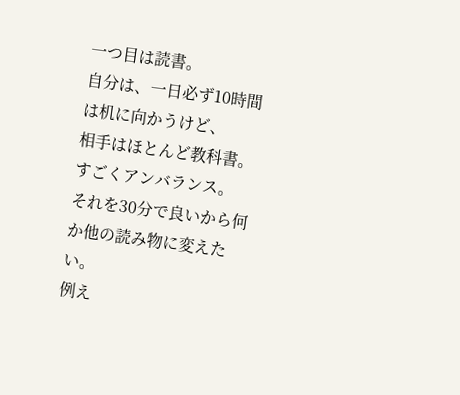一つ目は読書。
自分は、一日必ず10時間は机に向かうけど、
相手はほとんど教科書。すごくアンバランス。
それを30分で良いから何か他の読み物に変えたい。
例え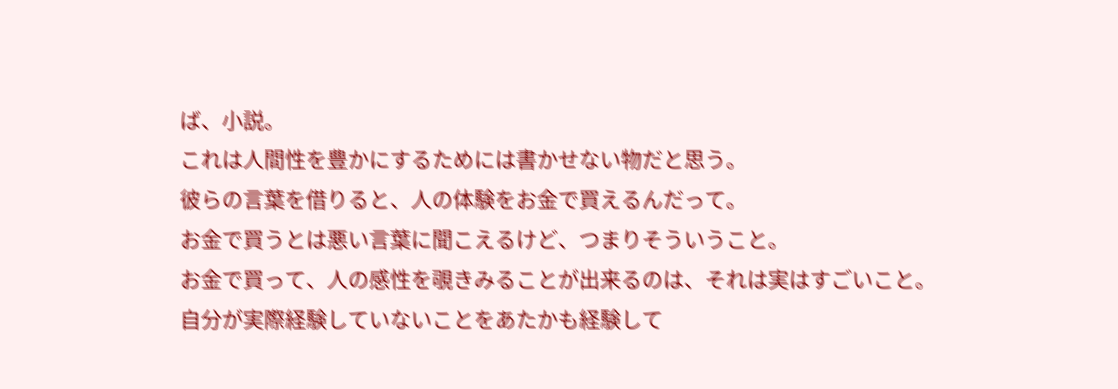ば、小説。
これは人間性を豊かにするためには書かせない物だと思う。
彼らの言葉を借りると、人の体験をお金で買えるんだって。
お金で買うとは悪い言葉に聞こえるけど、つまりそういうこと。
お金で買って、人の感性を覗きみることが出来るのは、それは実はすごいこと。
自分が実際経験していないことをあたかも経験して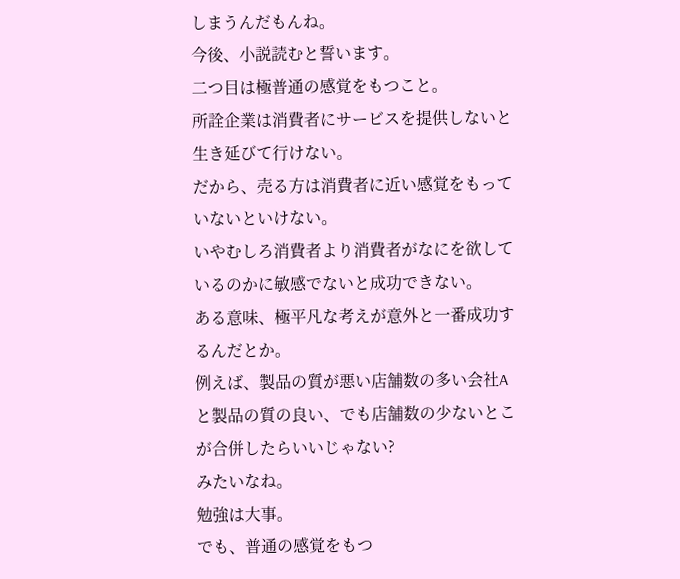しまうんだもんね。
今後、小説読むと誓います。
二つ目は極普通の感覚をもつこと。
所詮企業は消費者にサービスを提供しないと生き延びて行けない。
だから、売る方は消費者に近い感覚をもっていないといけない。
いやむしろ消費者より消費者がなにを欲しているのかに敏感でないと成功できない。
ある意味、極平凡な考えが意外と一番成功するんだとか。
例えば、製品の質が悪い店舗数の多い会社Aと製品の質の良い、でも店舗数の少ないとこが合併したらいいじゃない?
みたいなね。
勉強は大事。
でも、普通の感覚をもつ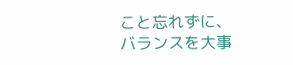こと忘れずに、
バランスを大事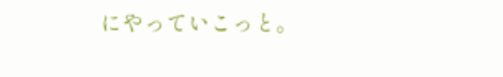にやっていこっと。